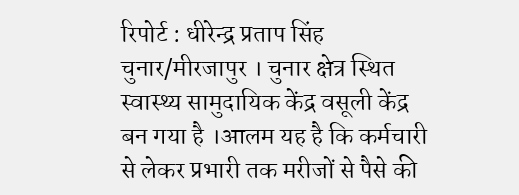रिपोर्ट : धीरेन्द्र प्रताप सिंह
चुनार/मीरजापुर । चुनार क्षेत्र स्थित स्वास्थ्य सामुदायिक केंद्र वसूली केंद्र बन गया है ।आलम यह है कि कर्मचारी से लेकर प्रभारी तक मरीजों से पैसे की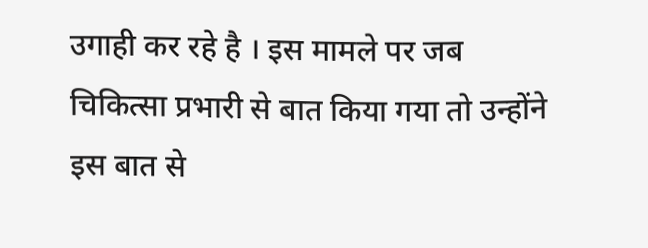उगाही कर रहे है । इस मामले पर जब चिकित्सा प्रभारी से बात किया गया तो उन्होंने इस बात से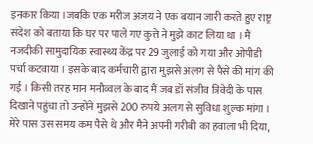इनकार किया ।जबकि एक मरीज अजय ने एक बयान जारी करते हुए राष्ट्र संदेश को बताया कि घर पर पाले गए कुत्ते ने मुझे काट लिया था । मैं नजदीकी सामुदायिक स्वास्थ्य केंद्र पर 29 जुलाई को गया और ओपीडी पर्चा कटवाया । इसके बाद कर्मचारी द्वारा मुझसे अलग से पैसे की मांग की गई । किसी तरह मान मनौव्वल के बाद मैं जब डॉ संजीव त्रिवेदी के पास दिखाने पहुंचा तो उन्होंने मुझसे 200 रुपये अलग से सुविधा शुल्क मांगा । मेरे पास उस समय कम पैसे थे और मैने अपनी गरीबी का हवाला भी दिया,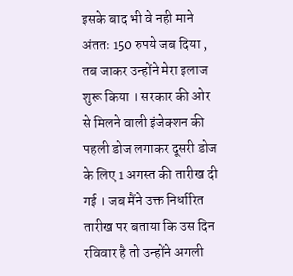इसके बाद भी वे नही माने अंततः 150 रुपये जब दिया , तब जाकर उन्होंने मेरा इलाज शुरू किया । सरकार की ओर से मिलने वाली इंजेक्शन की पहली डोज लगाकर दूसरी डोज के लिए 1 अगस्त की तारीख दी गई । जब मैंने उक्त निर्धारित तारीख पर बताया कि उस दिन रविवार है तो उन्होंने अगली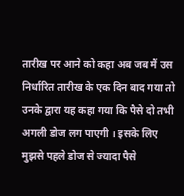तारीख पर आने को कहा अब जब मैं उस निर्धारित तारीख के एक दिन बाद गया तो उनके द्वारा यह कहा गया कि पैसे दो तभी अगली डोज लग पाएगी । इसके लिए मुझसे पहले डोज से ज्यादा पैसे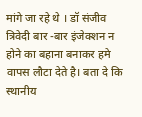मांगे जा रहे थे । डॉ संजीव त्रिवेदी बार -बार इंजेक्शन न होने का बहाना बनाकर हमे वापस लौटा देते है। बता दे कि स्थानीय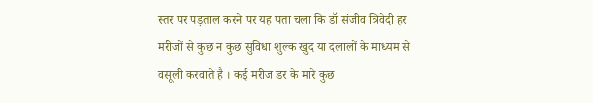स्तर पर पड़ताल करने पर यह पता चला कि डॉ संजीव त्रिवेदी हर मरीजों से कुछ न कुछ सुविधा शुल्क खुद या दलालों के माध्यम से वसूली करवाते है । कई मरीज डर के मारे कुछ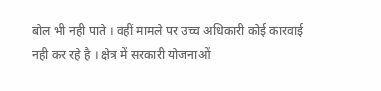बोल भी नही पाते । वहीं मामले पर उच्च अधिकारी कोई कारवाई नही कर रहे है । क्षेत्र में सरकारी योजनाओं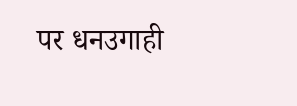पर धनउगाही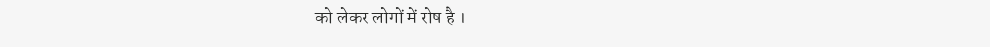को लेकर लोगों में रोष है ।